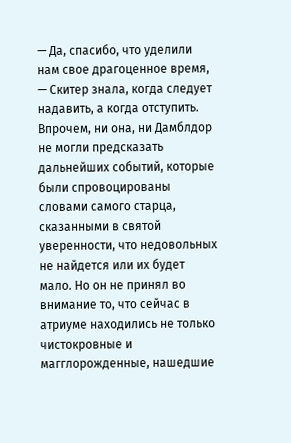— Да, спасибо, что уделили нам свое драгоценное время, — Скитер знала, когда следует надавить, а когда отступить. Впрочем, ни она, ни Дамблдор не могли предсказать дальнейших событий, которые были спровоцированы словами самого старца, сказанными в святой уверенности, что недовольных не найдется или их будет мало. Но он не принял во внимание то, что сейчас в атриуме находились не только чистокровные и магглорожденные, нашедшие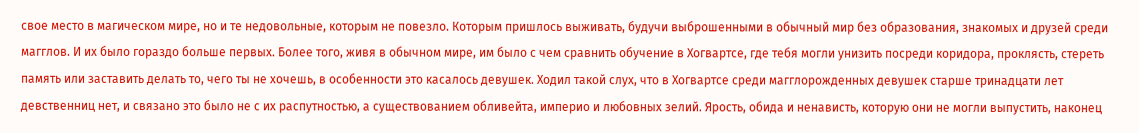свое место в магическом мире, но и те недовольные, которым не повезло. Которым пришлось выживать, будучи выброшенными в обычный мир без образования, знакомых и друзей среди магглов. И их было гораздо больше первых. Более того, живя в обычном мире, им было с чем сравнить обучение в Хогвартсе, где тебя могли унизить посреди коридора, проклясть, стереть память или заставить делать то, чего ты не хочешь, в особенности это касалось девушек. Ходил такой слух, что в Хогвартсе среди магглорожденных девушек старше тринадцати лет девственниц нет, и связано это было не с их распутностью, а существованием обливейта, империо и любовных зелий. Ярость, обида и ненависть, которую они не могли выпустить, наконец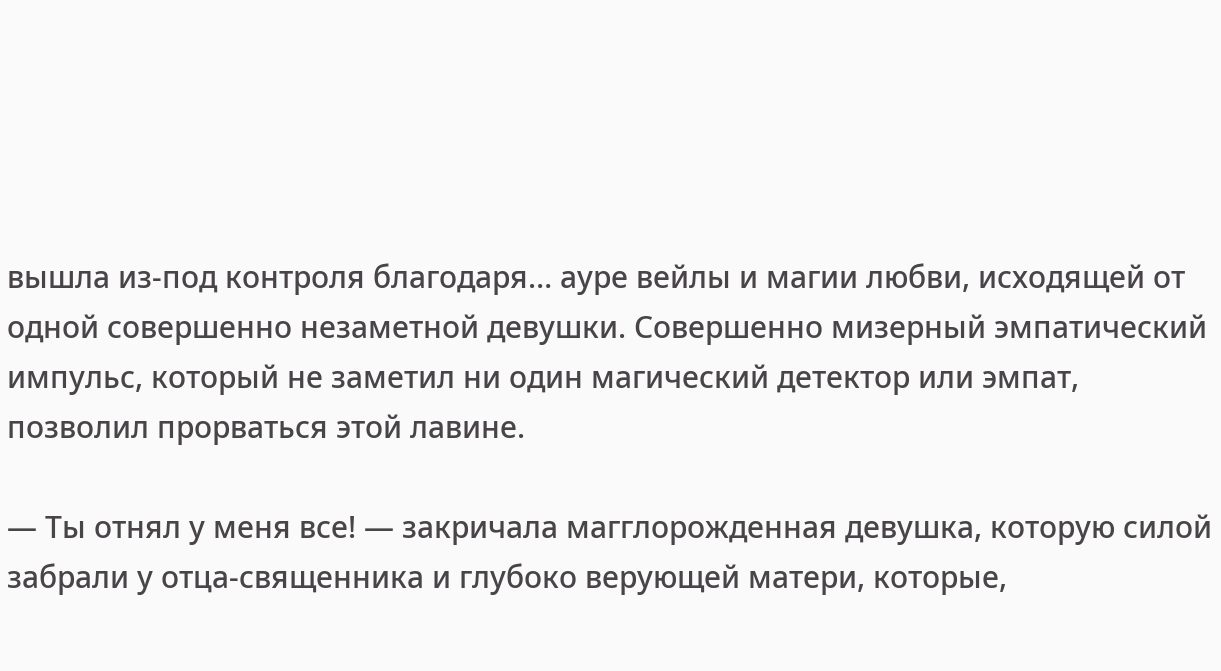вышла из-под контроля благодаря… ауре вейлы и магии любви, исходящей от одной совершенно незаметной девушки. Совершенно мизерный эмпатический импульс, который не заметил ни один магический детектор или эмпат, позволил прорваться этой лавине.

— Ты отнял у меня все! — закричала магглорожденная девушка, которую силой забрали у отца-священника и глубоко верующей матери, которые,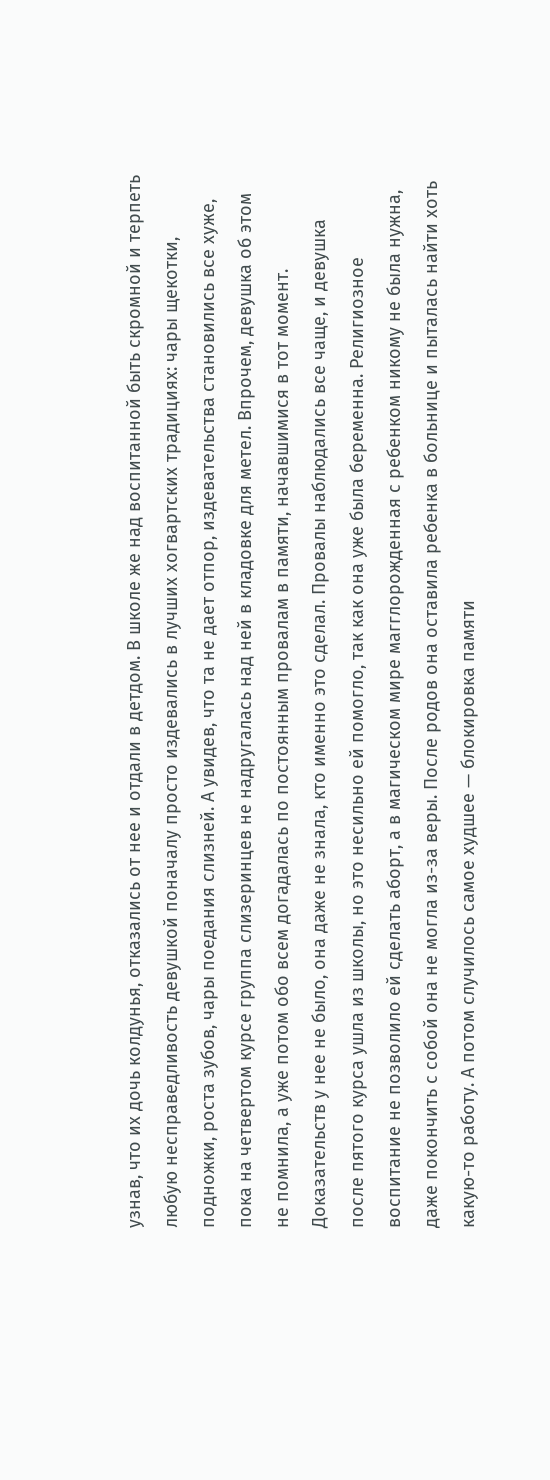узнав, что их дочь колдунья, отказались от нее и отдали в детдом. В школе же над воспитанной быть скромной и терпеть любую несправедливость девушкой поначалу просто издевались в лучших хогвартских традициях: чары щекотки, подножки, роста зубов, чары поедания слизней. А увидев, что та не дает отпор, издевательства становились все хуже, пока на четвертом курсе группа слизеринцев не надругалась над ней в кладовке для метел. Впрочем, девушка об этом не помнила, а уже потом обо всем догадалась по постоянным провалам в памяти, начавшимися в тот момент. Доказательств у нее не было, она даже не знала, кто именно это сделал. Провалы наблюдались все чаще, и девушка после пятого курса ушла из школы, но это несильно ей помогло, так как она уже была беременна. Религиозное воспитание не позволило ей сделать аборт, а в магическом мире магглорожденная с ребенком никому не была нужна, даже покончить с собой она не могла из-за веры. После родов она оставила ребенка в больнице и пыталась найти хоть какую-то работу. А потом случилось самое худшее — блокировка памяти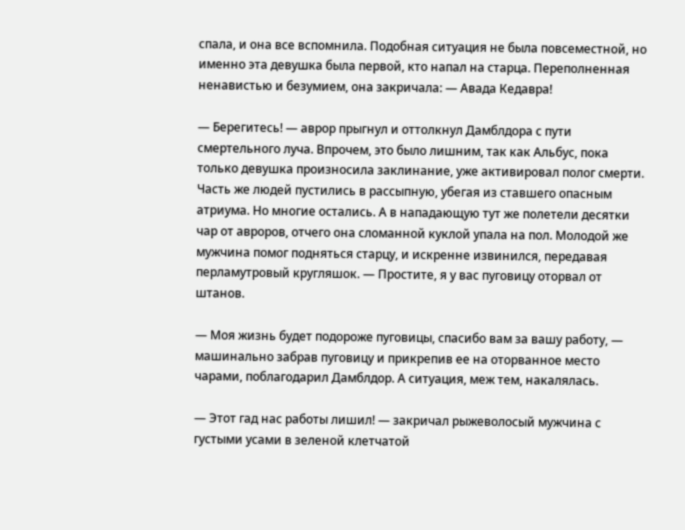спала, и она все вспомнила. Подобная ситуация не была повсеместной, но именно эта девушка была первой, кто напал на старца. Переполненная ненавистью и безумием, она закричала: — Авада Кедавра!

— Берегитесь! — аврор прыгнул и оттолкнул Дамблдора с пути смертельного луча. Впрочем, это было лишним, так как Альбус, пока только девушка произносила заклинание, уже активировал полог смерти. Часть же людей пустились в рассыпную, убегая из ставшего опасным атриума. Но многие остались. А в нападающую тут же полетели десятки чар от авроров, отчего она сломанной куклой упала на пол. Молодой же мужчина помог подняться старцу, и искренне извинился, передавая перламутровый кругляшок. — Простите, я у вас пуговицу оторвал от штанов.

— Моя жизнь будет подороже пуговицы, спасибо вам за вашу работу, — машинально забрав пуговицу и прикрепив ее на оторванное место чарами, поблагодарил Дамблдор. А ситуация, меж тем, накалялась.

— Этот гад нас работы лишил! — закричал рыжеволосый мужчина с густыми усами в зеленой клетчатой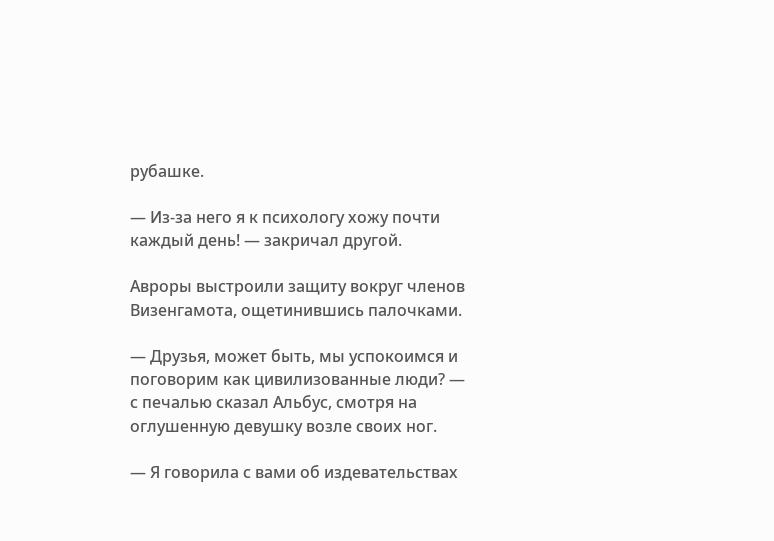рубашке.

— Из-за него я к психологу хожу почти каждый день! — закричал другой.

Авроры выстроили защиту вокруг членов Визенгамота, ощетинившись палочками.

— Друзья, может быть, мы успокоимся и поговорим как цивилизованные люди? — с печалью сказал Альбус, смотря на оглушенную девушку возле своих ног.

— Я говорила с вами об издевательствах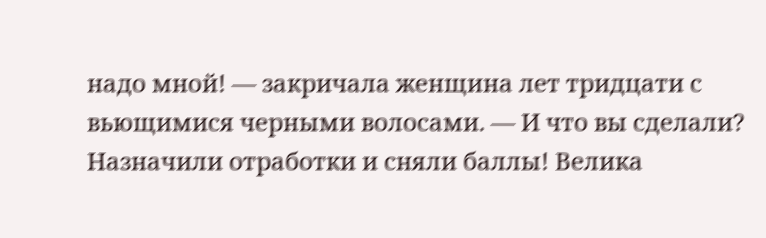надо мной! — закричала женщина лет тридцати с вьющимися черными волосами. — И что вы сделали? Назначили отработки и сняли баллы! Велика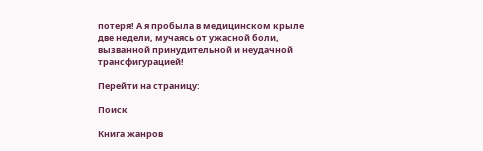потеря! А я пробыла в медицинском крыле две недели, мучаясь от ужасной боли, вызванной принудительной и неудачной трансфигурацией!

Перейти на страницу:

Поиск

Книга жанров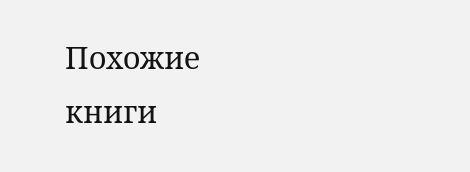Похожие книги